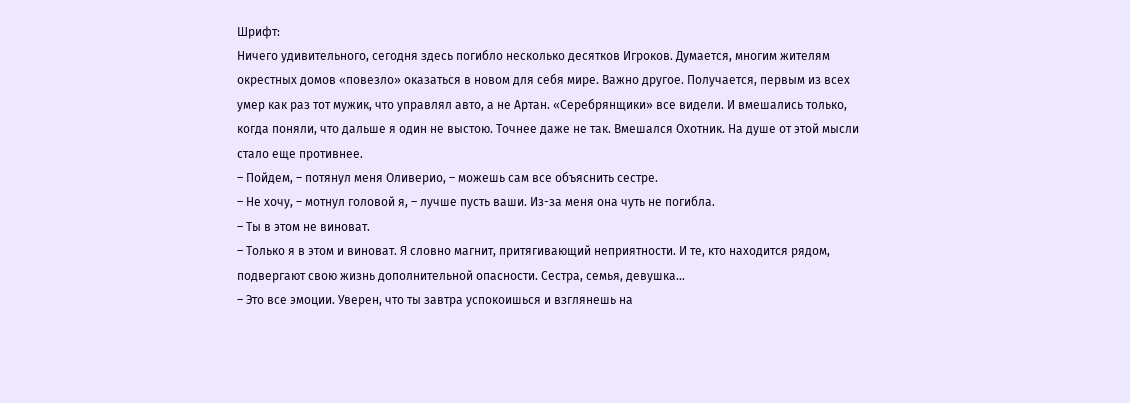Шрифт:
Ничего удивительного, сегодня здесь погибло несколько десятков Игроков. Думается, многим жителям окрестных домов «повезло» оказаться в новом для себя мире. Важно другое. Получается, первым из всех умер как раз тот мужик, что управлял авто, а не Артан. «Серебрянщики» все видели. И вмешались только, когда поняли, что дальше я один не выстою. Точнее даже не так. Вмешался Охотник. На душе от этой мысли стало еще противнее.
– Пойдем, – потянул меня Оливерио, – можешь сам все объяснить сестре.
– Не хочу, – мотнул головой я, – лучше пусть ваши. Из-за меня она чуть не погибла.
– Ты в этом не виноват.
– Только я в этом и виноват. Я словно магнит, притягивающий неприятности. И те, кто находится рядом, подвергают свою жизнь дополнительной опасности. Сестра, семья, девушка…
– Это все эмоции. Уверен, что ты завтра успокоишься и взглянешь на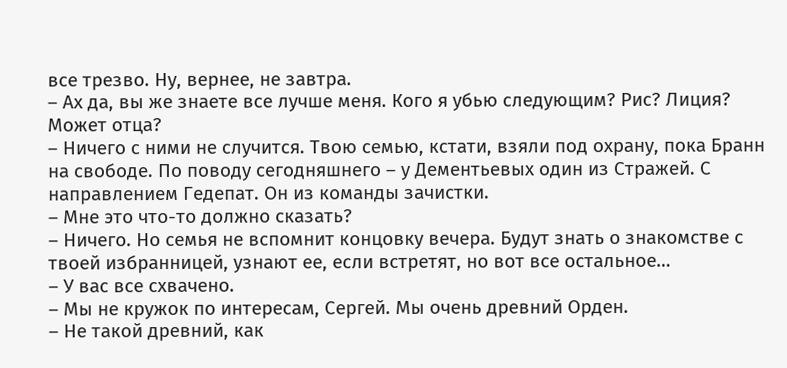все трезво. Ну, вернее, не завтра.
– Ах да, вы же знаете все лучше меня. Кого я убью следующим? Рис? Лиция? Может отца?
– Ничего с ними не случится. Твою семью, кстати, взяли под охрану, пока Бранн на свободе. По поводу сегодняшнего – у Дементьевых один из Стражей. С направлением Гедепат. Он из команды зачистки.
– Мне это что-то должно сказать?
– Ничего. Но семья не вспомнит концовку вечера. Будут знать о знакомстве с твоей избранницей, узнают ее, если встретят, но вот все остальное…
– У вас все схвачено.
– Мы не кружок по интересам, Сергей. Мы очень древний Орден.
– Не такой древний, как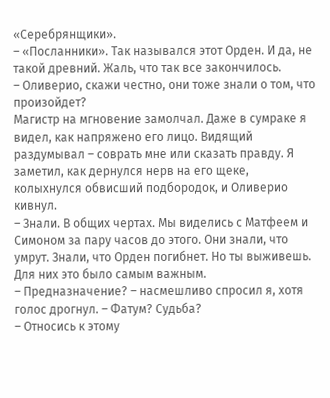«Серебрянщики».
– «Посланники». Так назывался этот Орден. И да, не такой древний. Жаль, что так все закончилось.
– Оливерио, скажи честно, они тоже знали о том, что произойдет?
Магистр на мгновение замолчал. Даже в сумраке я видел, как напряжено его лицо. Видящий раздумывал – соврать мне или сказать правду. Я заметил, как дернулся нерв на его щеке, колыхнулся обвисший подбородок, и Оливерио кивнул.
– Знали. В общих чертах. Мы виделись с Матфеем и Симоном за пару часов до этого. Они знали, что умрут. Знали, что Орден погибнет. Но ты выживешь. Для них это было самым важным.
– Предназначение? – насмешливо спросил я, хотя голос дрогнул. – Фатум? Судьба?
– Относись к этому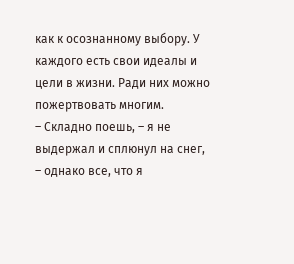как к осознанному выбору. У каждого есть свои идеалы и цели в жизни. Ради них можно пожертвовать многим.
– Складно поешь, – я не выдержал и сплюнул на снег, – однако все, что я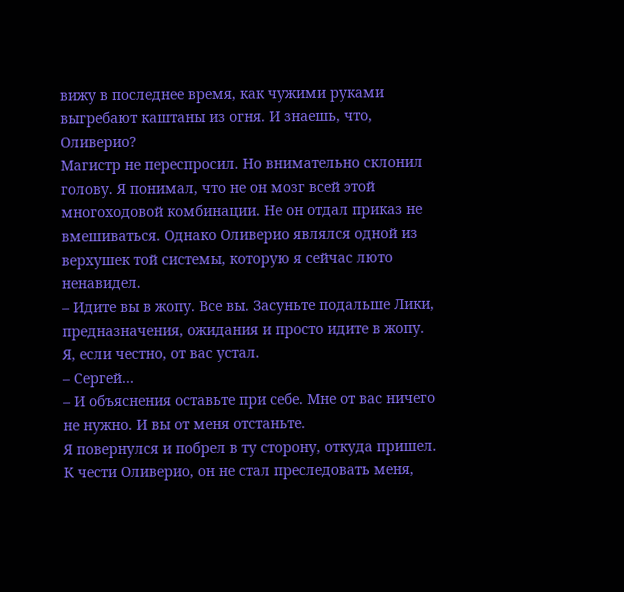вижу в последнее время, как чужими руками выгребают каштаны из огня. И знаешь, что, Оливерио?
Магистр не переспросил. Но внимательно склонил голову. Я понимал, что не он мозг всей этой многоходовой комбинации. Не он отдал приказ не вмешиваться. Однако Оливерио являлся одной из верхушек той системы, которую я сейчас люто ненавидел.
– Идите вы в жопу. Все вы. Засуньте подальше Лики, предназначения, ожидания и просто идите в жопу. Я, если честно, от вас устал.
– Сергей…
– И объяснения оставьте при себе. Мне от вас ничего не нужно. И вы от меня отстаньте.
Я повернулся и побрел в ту сторону, откуда пришел. К чести Оливерио, он не стал преследовать меня,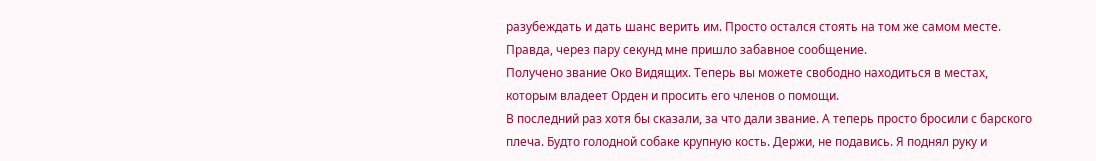разубеждать и дать шанс верить им. Просто остался стоять на том же самом месте. Правда, через пару секунд мне пришло забавное сообщение.
Получено звание Око Видящих. Теперь вы можете свободно находиться в местах, которым владеет Орден и просить его членов о помощи.
В последний раз хотя бы сказали, за что дали звание. А теперь просто бросили с барского плеча. Будто голодной собаке крупную кость. Держи, не подавись. Я поднял руку и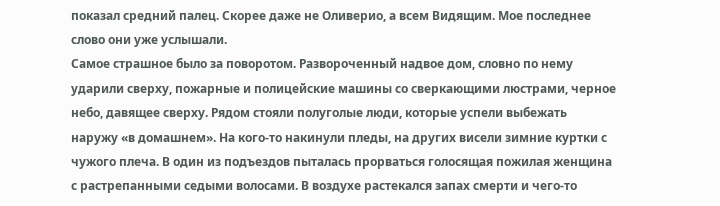показал средний палец. Скорее даже не Оливерио, а всем Видящим. Мое последнее слово они уже услышали.
Самое страшное было за поворотом. Развороченный надвое дом, словно по нему ударили сверху, пожарные и полицейские машины со сверкающими люстрами, черное небо, давящее сверху. Рядом стояли полуголые люди, которые успели выбежать наружу «в домашнем». На кого-то накинули пледы, на других висели зимние куртки с чужого плеча. В один из подъездов пыталась прорваться голосящая пожилая женщина с растрепанными седыми волосами. В воздухе растекался запах смерти и чего-то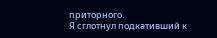приторного.
Я сглотнул подкативший к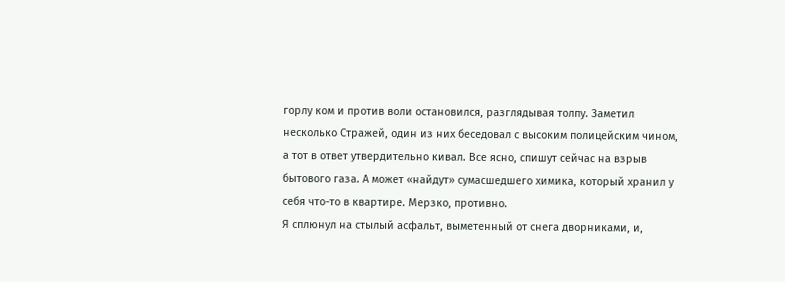горлу ком и против воли остановился, разглядывая толпу. Заметил несколько Стражей, один из них беседовал с высоким полицейским чином, а тот в ответ утвердительно кивал. Все ясно, спишут сейчас на взрыв бытового газа. А может «найдут» сумасшедшего химика, который хранил у себя что-то в квартире. Мерзко, противно.
Я сплюнул на стылый асфальт, выметенный от снега дворниками, и,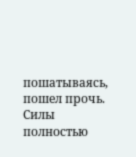пошатываясь, пошел прочь. Силы полностью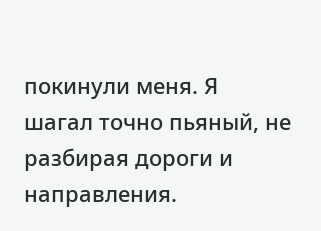покинули меня. Я шагал точно пьяный, не разбирая дороги и направления.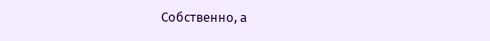Собственно, а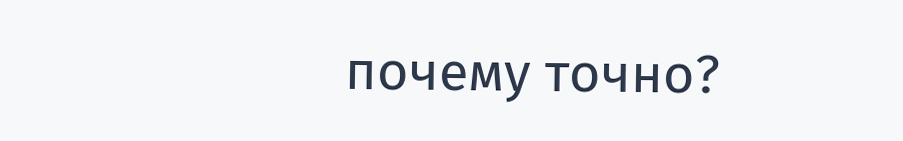почему точно?